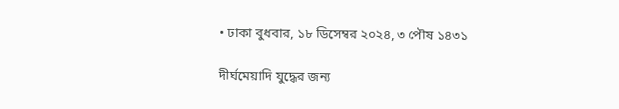• ঢাকা বুধবার, ১৮ ডিসেম্বর ২০২৪, ৩ পৌষ ১৪৩১

দীর্ঘমেয়াদি যুদ্ধের জন্য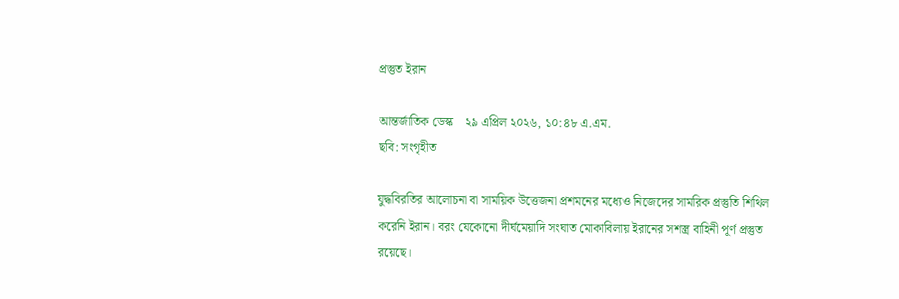প্রস্তুত ইরান

আন্তর্জাতিক ডেস্ক    ২৯ এপ্রিল ২০২৬, ১০:৪৮ এ.এম.
ছবি: সংগৃহীত

যুদ্ধবিরতির আলোচনা বা সাময়িক উত্তেজনা প্রশমনের মধ্যেও নিজেদের সামরিক প্রস্তুতি শিথিল করেনি ইরান। বরং যেকোনো দীর্ঘমেয়াদি সংঘাত মোকাবিলায় ইরানের সশস্ত্র বাহিনী পূর্ণ প্রস্তুত রয়েছে।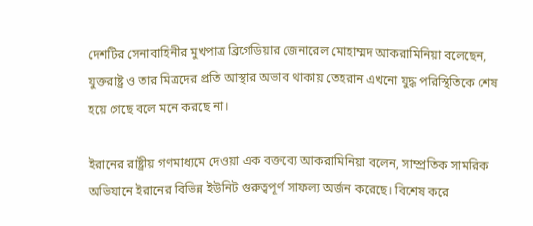দেশটির সেনাবাহিনীর মুখপাত্র ব্রিগেডিয়ার জেনারেল মোহাম্মদ আকরামিনিয়া বলেছেন, যুক্তরাষ্ট্র ও তার মিত্রদের প্রতি আস্থার অভাব থাকায় তেহরান এখনো যুদ্ধ পরিস্থিতিকে শেষ হয়ে গেছে বলে মনে করছে না।

ইরানের রাষ্ট্রীয় গণমাধ্যমে দেওয়া এক বক্তব্যে আকরামিনিয়া বলেন, সাম্প্রতিক সামরিক অভিযানে ইরানের বিভিন্ন ইউনিট গুরুত্বপূর্ণ সাফল্য অর্জন করেছে। বিশেষ করে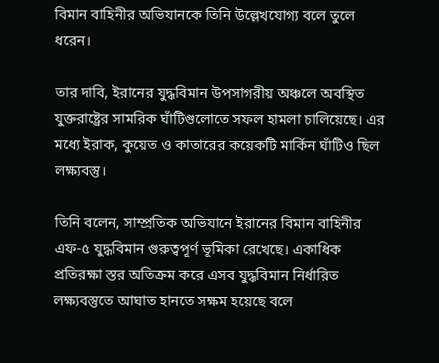বিমান বাহিনীর অভিযানকে তিনি উল্লেখযোগ্য বলে তুলে ধরেন।

তার দাবি, ইরানের যুদ্ধবিমান উপসাগরীয় অঞ্চলে অবস্থিত যুক্তরাষ্ট্রের সামরিক ঘাঁটিগুলোতে সফল হামলা চালিয়েছে। এর মধ্যে ইরাক, কুয়েত ও কাতারের কয়েকটি মার্কিন ঘাঁটিও ছিল লক্ষ্যবস্তু।

তিনি বলেন, সাম্প্রতিক অভিযানে ইরানের বিমান বাহিনীর এফ-৫ যুদ্ধবিমান গুরুত্বপূর্ণ ভূমিকা রেখেছে। একাধিক প্রতিরক্ষা স্তর অতিক্রম করে এসব যুদ্ধবিমান নির্ধারিত লক্ষ্যবস্তুতে আঘাত হানতে সক্ষম হয়েছে বলে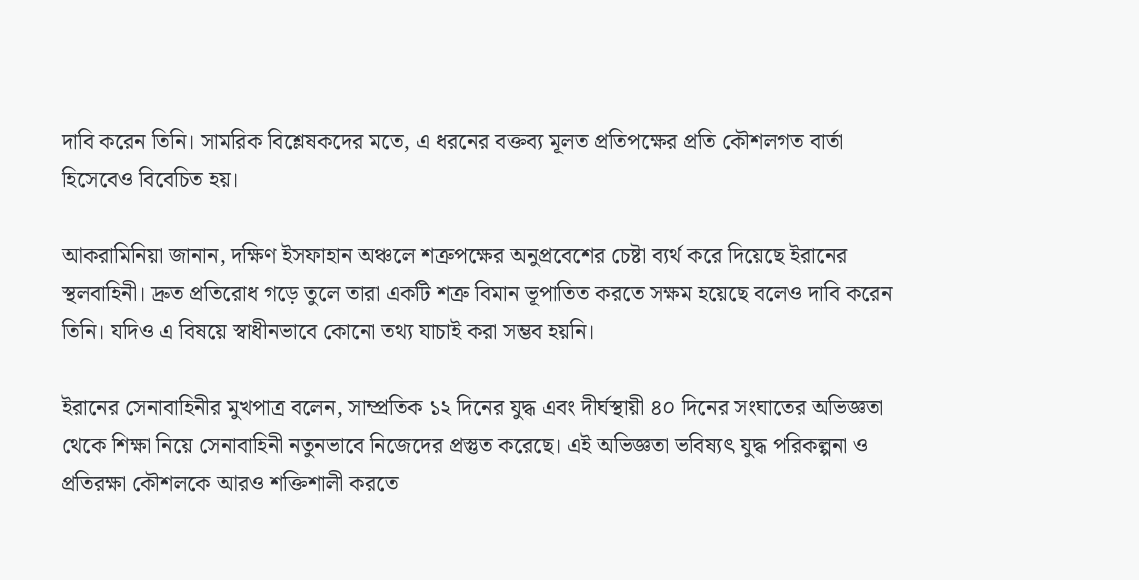দাবি করেন তিনি। সামরিক বিশ্লেষকদের মতে, এ ধরনের বক্তব্য মূলত প্রতিপক্ষের প্রতি কৌশলগত বার্তা হিসেবেও বিবেচিত হয়।

আকরামিনিয়া জানান, দক্ষিণ ইসফাহান অঞ্চলে শত্রুপক্ষের অনুপ্রবেশের চেষ্টা ব্যর্থ করে দিয়েছে ইরানের স্থলবাহিনী। দ্রুত প্রতিরোধ গড়ে তুলে তারা একটি শত্রু বিমান ভূপাতিত করতে সক্ষম হয়েছে বলেও দাবি করেন তিনি। যদিও এ বিষয়ে স্বাধীনভাবে কোনো তথ্য যাচাই করা সম্ভব হয়নি।

ইরানের সেনাবাহিনীর মুখপাত্র বলেন, সাম্প্রতিক ১২ দিনের যুদ্ধ এবং দীর্ঘস্থায়ী ৪০ দিনের সংঘাতের অভিজ্ঞতা থেকে শিক্ষা নিয়ে সেনাবাহিনী নতুনভাবে নিজেদের প্রস্তুত করেছে। এই অভিজ্ঞতা ভবিষ্যৎ যুদ্ধ পরিকল্পনা ও প্রতিরক্ষা কৌশলকে আরও শক্তিশালী করতে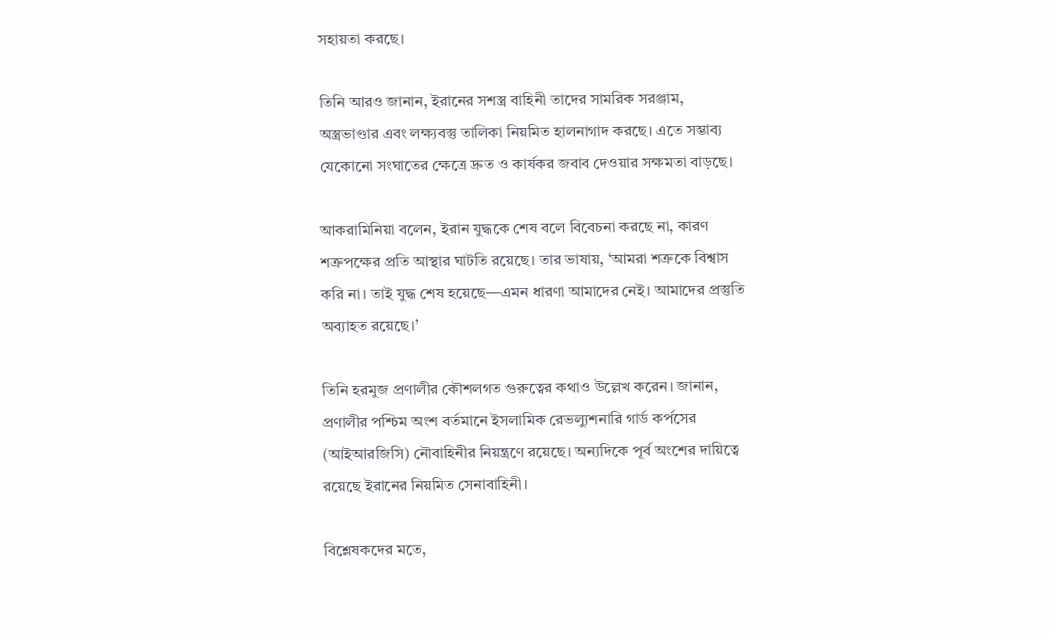সহায়তা করছে।

তিনি আরও জানান, ইরানের সশস্ত্র বাহিনী তাদের সামরিক সরঞ্জাম, অস্ত্রভাণ্ডার এবং লক্ষ্যবস্তু তালিকা নিয়মিত হালনাগাদ করছে। এতে সম্ভাব্য যেকোনো সংঘাতের ক্ষেত্রে দ্রুত ও কার্যকর জবাব দেওয়ার সক্ষমতা বাড়ছে।

আকরামিনিয়া বলেন, ইরান যুদ্ধকে শেষ বলে বিবেচনা করছে না, কারণ শত্রুপক্ষের প্রতি আস্থার ঘাটতি রয়েছে। তার ভাষায়, ‘আমরা শত্রুকে বিশ্বাস করি না। তাই যুদ্ধ শেষ হয়েছে—এমন ধারণা আমাদের নেই। আমাদের প্রস্তুতি অব্যাহত রয়েছে।’

তিনি হরমুজ প্রণালীর কৌশলগত গুরুত্বের কথাও উল্লেখ করেন। জানান, প্রণালীর পশ্চিম অংশ বর্তমানে ইসলামিক রেভল্যুশনারি গার্ড কর্পসের (আইআরজিসি) নৌবাহিনীর নিয়ন্ত্রণে রয়েছে। অন্যদিকে পূর্ব অংশের দায়িত্বে রয়েছে ইরানের নিয়মিত সেনাবাহিনী।

বিশ্লেষকদের মতে,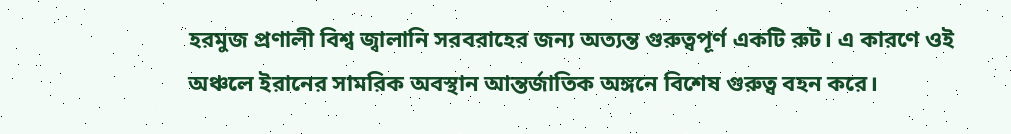হরমুজ প্রণালী বিশ্ব জ্বালানি সরবরাহের জন্য অত্যন্ত গুরুত্বপূর্ণ একটি রুট। এ কারণে ওই অঞ্চলে ইরানের সামরিক অবস্থান আন্তর্জাতিক অঙ্গনে বিশেষ গুরুত্ব বহন করে।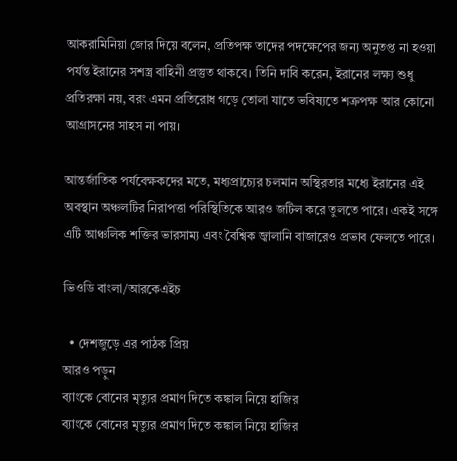আকরামিনিয়া জোর দিয়ে বলেন, প্রতিপক্ষ তাদের পদক্ষেপের জন্য অনুতপ্ত না হওয়া পর্যন্ত ইরানের সশস্ত্র বাহিনী প্রস্তুত থাকবে। তিনি দাবি করেন, ইরানের লক্ষ্য শুধু প্রতিরক্ষা নয়, বরং এমন প্রতিরোধ গড়ে তোলা যাতে ভবিষ্যতে শত্রুপক্ষ আর কোনো আগ্রাসনের সাহস না পায়।

আন্তর্জাতিক পর্যবেক্ষকদের মতে, মধ্যপ্রাচ্যের চলমান অস্থিরতার মধ্যে ইরানের এই অবস্থান অঞ্চলটির নিরাপত্তা পরিস্থিতিকে আরও জটিল করে তুলতে পারে। একই সঙ্গে এটি আঞ্চলিক শক্তির ভারসাম্য এবং বৈশ্বিক জ্বালানি বাজারেও প্রভাব ফেলতে পারে।

ভিওডি বাংলা/আরকেএইচ

  • দেশজুড়ে এর পাঠক প্রিয়
আরও পড়ুন
ব্যাংকে বোনের মৃত্যুর প্রমাণ দিতে কঙ্কাল নিয়ে হাজির
ব্যাংকে বোনের মৃত্যুর প্রমাণ দিতে কঙ্কাল নিয়ে হাজির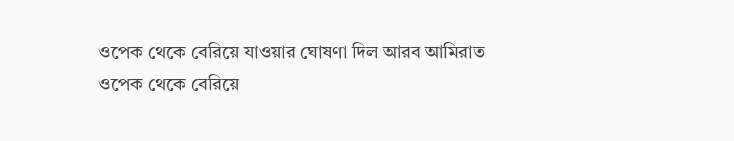ওপেক থেকে বেরিয়ে যাওয়ার ঘোষণা দিল আরব আমিরাত
ওপেক থেকে বেরিয়ে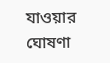যাওয়ার ঘোষণা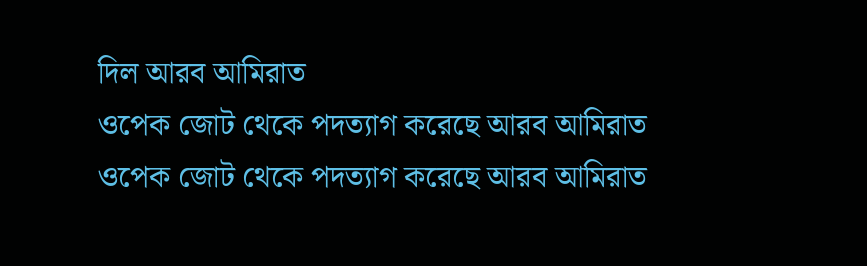দিল আরব আমিরাত
ওপেক জোট থেকে পদত্যাগ করেছে আরব আমিরাত
ওপেক জোট থেকে পদত্যাগ করেছে আরব আমিরাত